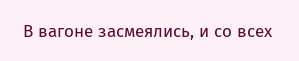В вагоне засмеялись, и со всех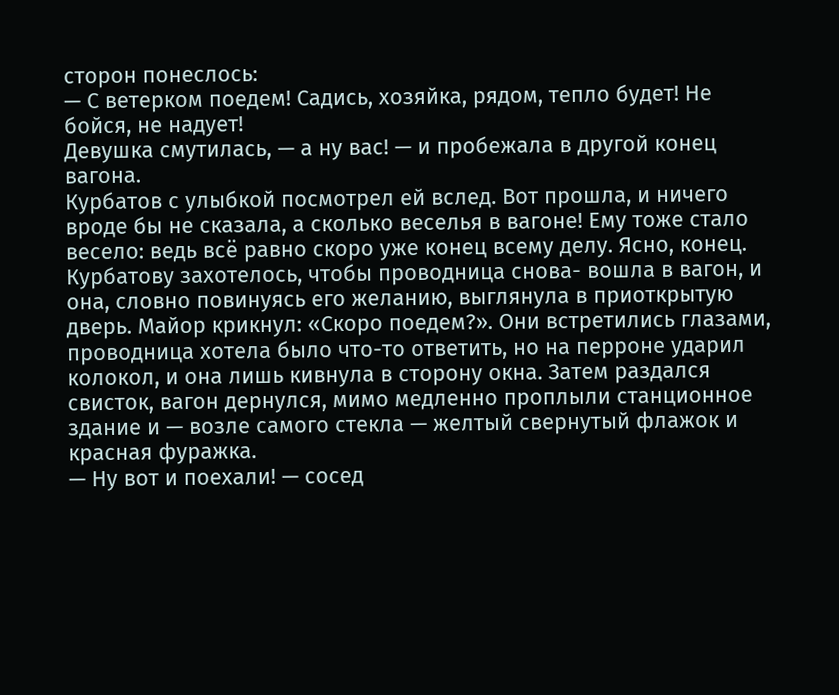сторон понеслось:
— С ветерком поедем! Садись, хозяйка, рядом, тепло будет! Не бойся, не надует!
Девушка смутилась, — а ну вас! — и пробежала в другой конец вагона.
Курбатов с улыбкой посмотрел ей вслед. Вот прошла, и ничего вроде бы не сказала, а сколько веселья в вагоне! Ему тоже стало весело: ведь всё равно скоро уже конец всему делу. Ясно, конец. Курбатову захотелось, чтобы проводница снова- вошла в вагон, и она, словно повинуясь его желанию, выглянула в приоткрытую дверь. Майор крикнул: «Скоро поедем?». Они встретились глазами, проводница хотела было что-то ответить, но на перроне ударил колокол, и она лишь кивнула в сторону окна. Затем раздался свисток, вагон дернулся, мимо медленно проплыли станционное здание и — возле самого стекла — желтый свернутый флажок и красная фуражка.
— Ну вот и поехали! — сосед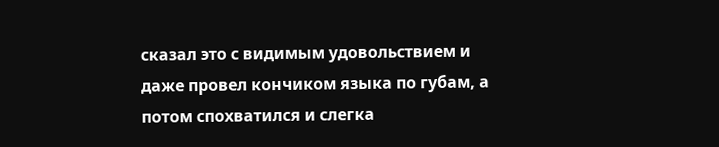сказал это с видимым удовольствием и даже провел кончиком языка по губам, а потом спохватился и слегка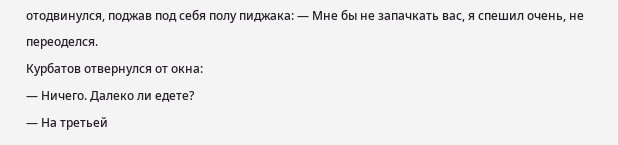отодвинулся, поджав под себя полу пиджака: — Мне бы не запачкать вас, я спешил очень, не переоделся.
Курбатов отвернулся от окна:
— Ничего. Далеко ли едете?
— На третьей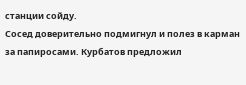станции сойду.
Сосед доверительно подмигнул и полез в карман за папиросами. Курбатов предложил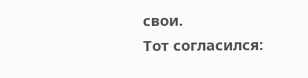свои.
Тот согласился: